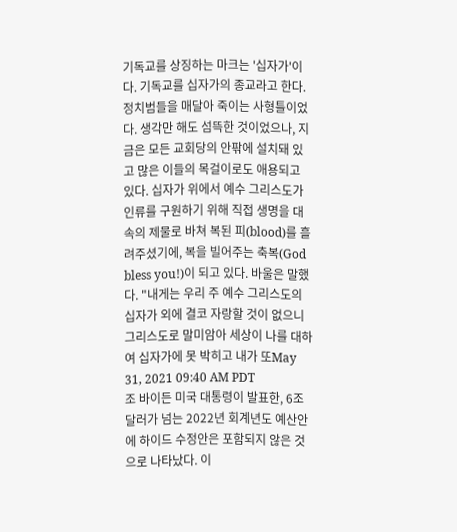기독교를 상징하는 마크는 '십자가'이다. 기독교를 십자가의 종교라고 한다. 정치범들을 매달아 죽이는 사형틀이었다. 생각만 해도 섬뜩한 것이었으나, 지금은 모든 교회당의 안팎에 설치돼 있고 많은 이들의 목걸이로도 애용되고 있다. 십자가 위에서 예수 그리스도가 인류를 구원하기 위해 직접 생명을 대속의 제물로 바쳐 복된 피(blood)를 흘려주셨기에, 복을 빌어주는 축복(God bless you!)이 되고 있다. 바울은 말했다. "내게는 우리 주 예수 그리스도의 십자가 외에 결코 자랑할 것이 없으니 그리스도로 말미암아 세상이 나를 대하여 십자가에 못 박히고 내가 또May 31, 2021 09:40 AM PDT
조 바이든 미국 대통령이 발표한, 6조 달러가 넘는 2022년 회계년도 예산안에 하이드 수정안은 포함되지 않은 것으로 나타났다. 이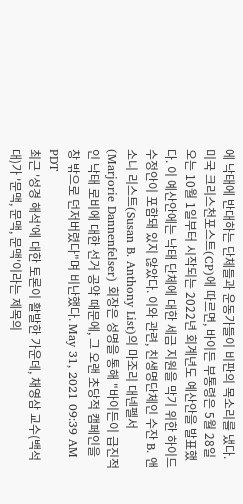에 낙태에 반대하는 단체들과 운동가들이 비판의 목소리를 냈다. 미국 크리스천포스트(CP)에 따르면, 바이든 부통령은 5월 28일 오는 10월 1일부터 시작되는 2022년 회계년도 예산안을 발표했다. 이 예산안에는 낙태 단체에 대한 세금 지원을 막기 위한 하이드 수정안이 포함돼 있지 않았다. 이와 관련, 친생명단체인 수잔 B. 앤소니 리스트(Susan B. Anthony List)의 마조리 대넨펠서(Marjorie Dannenfelser) 회장은 성명을 통해 "바이든이 급진적인 낙태 로비에 대한 선거 공약 때문에, 그 오랜 초당적 캠페인을 창 밖으로 던저버렸다"며 비난했다. May 31, 2021 09:39 AM PDT
최근 '성경 해석'에 대한 토론이 활발한 가운데, 채영삼 교수(백석대)가 '문맥, 문맥, 문맥'이라는 제목의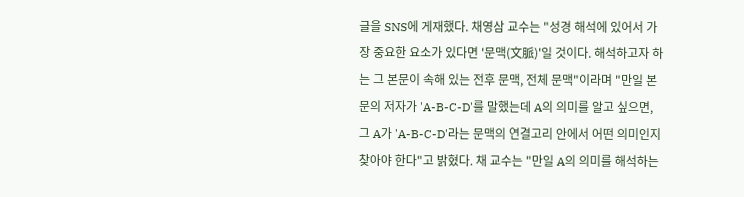글을 SNS에 게재했다. 채영삼 교수는 "성경 해석에 있어서 가장 중요한 요소가 있다면 '문맥(文脈)'일 것이다. 해석하고자 하는 그 본문이 속해 있는 전후 문맥, 전체 문맥"이라며 "만일 본문의 저자가 'A-B-C-D'를 말했는데 A의 의미를 알고 싶으면, 그 A가 'A-B-C-D'라는 문맥의 연결고리 안에서 어떤 의미인지 찾아야 한다"고 밝혔다. 채 교수는 "만일 A의 의미를 해석하는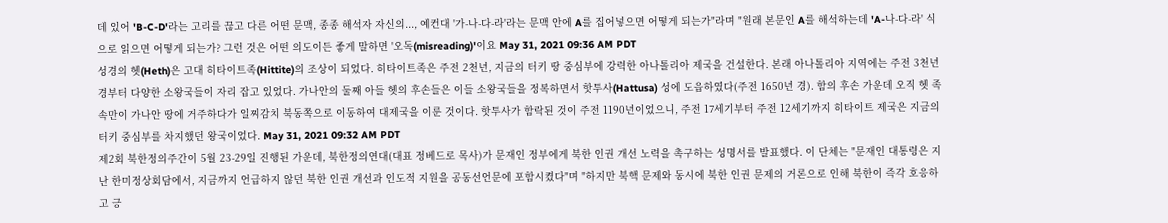데 있어 'B-C-D'라는 고리를 끊고 다른 어떤 문맥, 종종 해석자 자신의..., 예컨대 '가-나-다-라'라는 문맥 안에 A를 집어넣으면 어떻게 되는가"라며 "원래 본문인 A를 해석하는데 'A-나-다-라' 식으로 읽으면 어떻게 되는가? 그런 것은 어떤 의도이든 좋게 말하면 '오독(misreading)'이요 May 31, 2021 09:36 AM PDT
성경의 헷(Heth)은 고대 히타이트족(Hittite)의 조상이 되었다. 히타이트족은 주전 2천년, 지금의 터키 땅 중심부에 강력한 아나톨리아 제국을 건설한다. 본래 아나톨리아 지역에는 주전 3천년 경부터 다양한 소왕국들이 자리 잡고 있었다. 가나안의 둘째 아들 헷의 후손들은 이들 소왕국들을 정복하면서 핫투사(Hattusa) 성에 도읍하였다(주전 1650년 경). 함의 후손 가운데 오직 헷 족속만이 가나안 땅에 거주하다가 일찌감치 북동쪽으로 이동하여 대제국을 이룬 것이다. 핫투사가 함락된 것이 주전 1190년이었으니, 주전 17세기부터 주전 12세기까지 히타이트 제국은 지금의 터키 중심부를 차지했던 왕국이었다. May 31, 2021 09:32 AM PDT
제2회 북한정의주간이 5월 23-29일 진행된 가운데, 북한정의연대(대표 정베드로 목사)가 문재인 정부에게 북한 인권 개선 노력을 촉구하는 성명서를 발표했다. 이 단체는 "문재인 대통령은 지난 한미정상회담에서, 지금까지 언급하지 않던 북한 인권 개선과 인도적 지원을 공동선언문에 포함시켰다"며 "하지만 북핵 문제와 동시에 북한 인권 문제의 거론으로 인해 북한이 즉각 호응하고 긍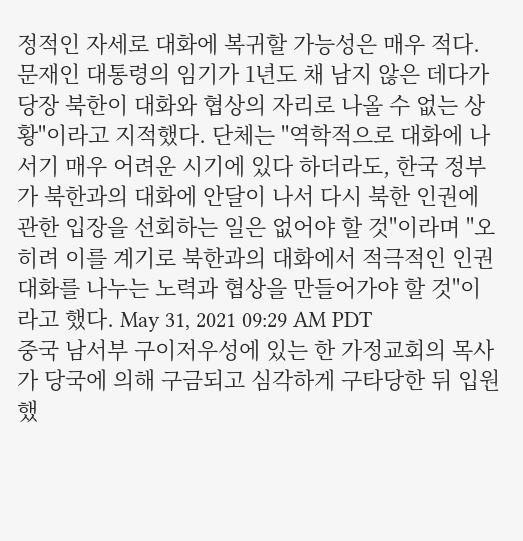정적인 자세로 대화에 복귀할 가능성은 매우 적다. 문재인 대통령의 임기가 1년도 채 남지 않은 데다가 당장 북한이 대화와 협상의 자리로 나올 수 없는 상황"이라고 지적했다. 단체는 "역학적으로 대화에 나서기 매우 어려운 시기에 있다 하더라도, 한국 정부가 북한과의 대화에 안달이 나서 다시 북한 인권에 관한 입장을 선회하는 일은 없어야 할 것"이라며 "오히려 이를 계기로 북한과의 대화에서 적극적인 인권 대화를 나누는 노력과 협상을 만들어가야 할 것"이라고 했다. May 31, 2021 09:29 AM PDT
중국 남서부 구이저우성에 있는 한 가정교회의 목사가 당국에 의해 구금되고 심각하게 구타당한 뒤 입원했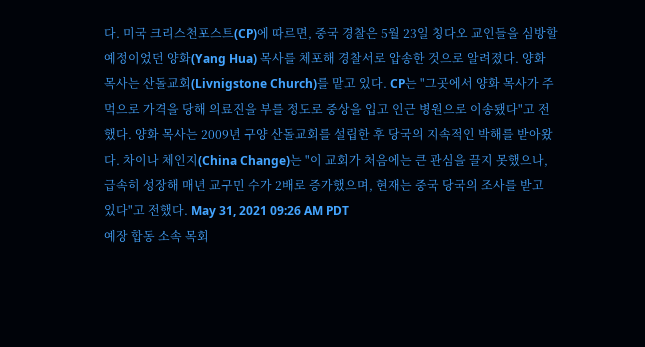다. 미국 크리스천포스트(CP)에 따르면, 중국 경찰은 5월 23일 칭다오 교인들을 심방할 예정이었던 양화(Yang Hua) 목사를 체포해 경찰서로 압송한 것으로 알려졌다. 양화 목사는 산돌교회(Livnigstone Church)를 맡고 있다. CP는 "그곳에서 양화 목사가 주먹으로 가격을 당해 의료진을 부를 정도로 중상을 입고 인근 병원으로 이송됐다"고 전했다. 양화 목사는 2009년 구양 산돌교회를 설립한 후 당국의 지속적인 박해를 받아왔다. 차이나 체인지(China Change)는 "이 교회가 처음에는 큰 관심을 끌지 못했으나, 급속히 성장해 매년 교구민 수가 2배로 증가했으며, 현재는 중국 당국의 조사를 받고 있다"고 전했다. May 31, 2021 09:26 AM PDT
예장 합동 소속 목회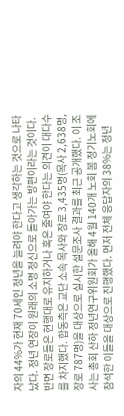자의 44%가 현재 70세인 정년을 늘려야 한다고 생각하는 것으로 나타났다. 정년 연장이 원래의 소명 정신으로 돌아가는 방편이라는 것이다. 반면 장로들은 현행대로 유지하거나 혹은 줄여야 한다는 의견이 대다수를 차지했다. 합동측은 교단 소속 목사와 장로 3,435명(목사 2,638명, 장로 787명)을 대상으로 실시한 설문조사 결과를 최근 공개했다. 이 조사는 총회 산하 정년연구위원회가 올해 4월 140개 노회 봄 정기노회에 참석한 이들을 대상으로 진행했다. 먼저 전체 응답자의 38%는 정년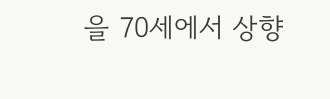을 70세에서 상향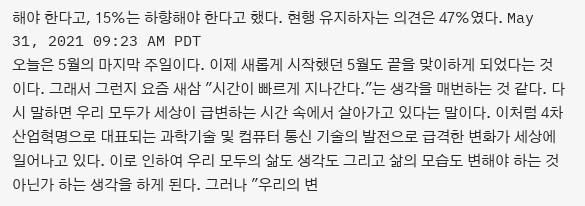해야 한다고, 15%는 하향해야 한다고 했다. 현행 유지하자는 의견은 47%였다. May 31, 2021 09:23 AM PDT
오늘은 5월의 마지막 주일이다. 이제 새롭게 시작했던 5월도 끝을 맞이하게 되었다는 것이다. 그래서 그런지 요즘 새삼 "시간이 빠르게 지나간다."는 생각을 매번하는 것 같다. 다시 말하면 우리 모두가 세상이 급변하는 시간 속에서 살아가고 있다는 말이다. 이처럼 4차 산업혁명으로 대표되는 과학기술 및 컴퓨터 통신 기술의 발전으로 급격한 변화가 세상에 일어나고 있다. 이로 인하여 우리 모두의 삶도 생각도 그리고 삶의 모습도 변해야 하는 것 아닌가 하는 생각을 하게 된다. 그러나 "우리의 변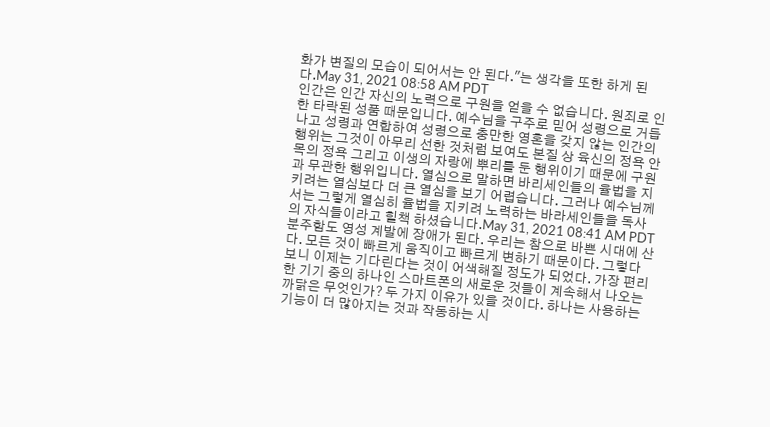화가 변질의 모습이 되어서는 안 된다."는 생각을 또한 하게 된다.May 31, 2021 08:58 AM PDT
인간은 인간 자신의 노력으로 구원을 얻을 수 없습니다. 원죄로 인한 타락된 성품 때문입니다. 예수님을 구주로 믿어 성령으로 거듭나고 성령과 연합하여 성령으로 충만한 영혼을 갖지 않는 인간의 행위는 그것이 아무리 선한 것처럼 보여도 본질 상 육신의 정욕 안목의 정욕 그리고 이생의 자랑에 뿌리를 둔 행위이기 때문에 구원과 무관한 행위입니다. 열심으로 말하면 바리세인들의 율법을 지키려는 열심보다 더 큰 열심을 보기 어렵습니다. 그러나 예수님께서는 그렇게 열심히 율법을 지키려 노력하는 바라세인들을 독사의 자식들이라고 힐책 하셨습니다.May 31, 2021 08:41 AM PDT
분주함도 영성 계발에 장애가 된다. 우리는 참으로 바쁜 시대에 산다. 모든 것이 빠르게 움직이고 빠르게 변하기 때문이다. 그렇다 보니 이제는 기다린다는 것이 어색해질 정도가 되었다. 가장 편리한 기기 중의 하나인 스마트폰의 새로운 것들이 계속해서 나오는 까닭은 무엇인가? 두 가지 이유가 있을 것이다. 하나는 사용하는 기능이 더 많아지는 것과 작동하는 시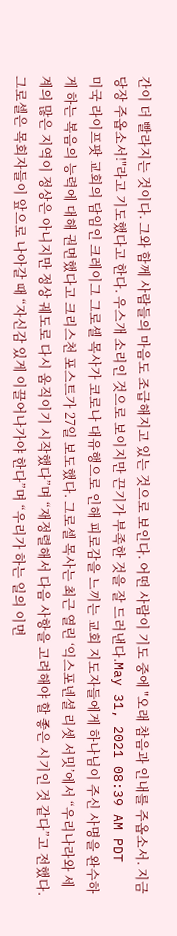간이 더 빨라지는 것이다. 그와 함께 사람들의 마음도 조급해지고 있는 것으로 보인다. 어떤 사람이 기도 중에 "오래 참음과 인내를 주옵소서. 지금 당장 주옵소서!"라고 기도했다고 한다. 우스개 소리인 것으로 보이지만 끈기가 부족한 것을 잘 드러낸다.May 31, 2021 08:39 AM PDT
미국 라이프팟 교회의 담임인 크레이그 그로셸 목사가 코로나 대유행으로 인해 피로감을 느끼는 교회 지도자들에게 하나님이 주신 사명을 완수하게 하는 복음의 능력에 대해 권면했다고 크리스천 포스트가 27일 보도했다. 그로셀 목사는 최근 열린 ‘익스포넨셜 리셋 서밋’에서 “우리나라와 세계의 많은 지역이 정상은 아니지만 정상 궤도로 다시 움직이기 시작했다”며 “재정렬해서 다음 사항을 고려해야 할 좋은 시기인 것 같다”고 전했다. 그로셀은 목회자들이 앞으로 나아갈 때 “자신감 있게 이끌어나가야 한다”며 “우리가 하는 일의 이면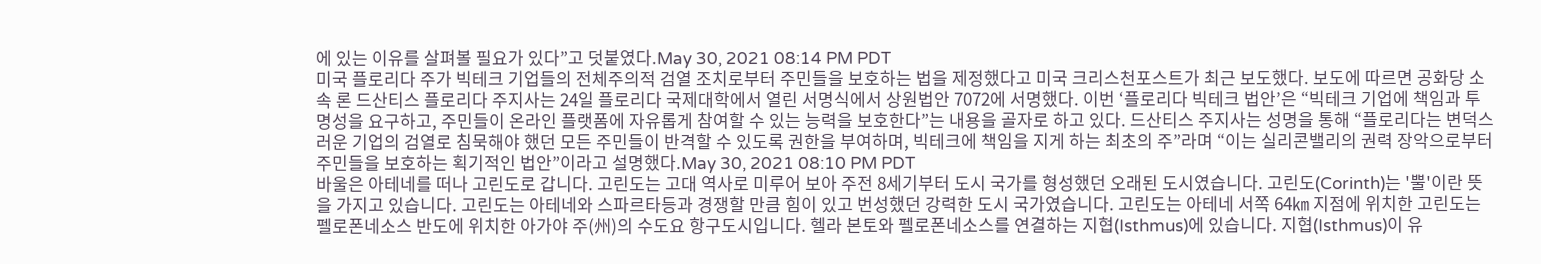에 있는 이유를 살펴볼 필요가 있다”고 덧붙였다.May 30, 2021 08:14 PM PDT
미국 플로리다 주가 빅테크 기업들의 전체주의적 검열 조치로부터 주민들을 보호하는 법을 제정했다고 미국 크리스천포스트가 최근 보도했다. 보도에 따르면 공화당 소속 론 드산티스 플로리다 주지사는 24일 플로리다 국제대학에서 열린 서명식에서 상원법안 7072에 서명했다. 이번 ‘플로리다 빅테크 법안’은 “빅테크 기업에 책임과 투명성을 요구하고, 주민들이 온라인 플랫폼에 자유롭게 참여할 수 있는 능력을 보호한다”는 내용을 골자로 하고 있다. 드산티스 주지사는 성명을 통해 “플로리다는 변덕스러운 기업의 검열로 침묵해야 했던 모든 주민들이 반격할 수 있도록 권한을 부여하며, 빅테크에 책임을 지게 하는 최초의 주”라며 “이는 실리콘밸리의 권력 장악으로부터 주민들을 보호하는 획기적인 법안”이라고 설명했다.May 30, 2021 08:10 PM PDT
바울은 아테네를 떠나 고린도로 갑니다. 고린도는 고대 역사로 미루어 보아 주전 8세기부터 도시 국가를 형성했던 오래된 도시였습니다. 고린도(Corinth)는 '뿔'이란 뜻을 가지고 있습니다. 고린도는 아테네와 스파르타등과 경쟁할 만큼 힘이 있고 번성했던 강력한 도시 국가였습니다. 고린도는 아테네 서쪽 64㎞ 지점에 위치한 고린도는 펠로폰네소스 반도에 위치한 아가야 주(州)의 수도요 항구도시입니다. 헬라 본토와 펠로폰네소스를 연결하는 지협(Isthmus)에 있습니다. 지협(Isthmus)이 유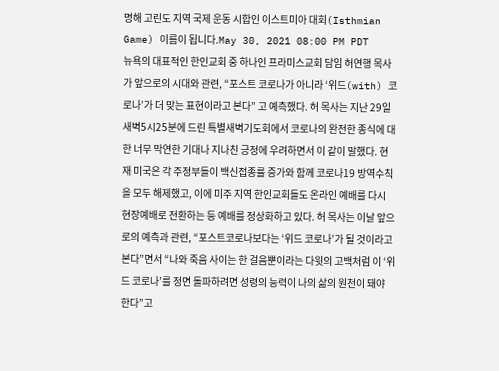명해 고린도 지역 국제 운동 시합인 이스트미아 대회(Isthmian Game) 이름이 됩니다.May 30, 2021 08:00 PM PDT
뉴욕의 대표적인 한인교회 중 하나인 프라미스교회 담임 허연행 목사가 앞으로의 시대와 관련, “포스트 코로나가 아니라 ‘위드(with) 코로나’가 더 맞는 표현이라고 본다” 고 예측했다. 허 목사는 지난 29일 새벽5시25분에 드린 특별새벽기도회에서 코로나의 완전한 종식에 대한 너무 막연한 기대나 지나친 긍정에 우려하면서 이 같이 말했다. 현재 미국은 각 주정부들이 백신접종률 증가와 함께 코로나19 방역수칙을 모두 해제했고, 이에 미주 지역 한인교회들도 온라인 예배를 다시 현장예배로 전환하는 등 예배를 정상화하고 있다. 허 목사는 이날 앞으로의 예측과 관련, “포스트코로나보다는 ‘위드 코로나’가 될 것이라고 본다”면서 “나와 죽음 사이는 한 걸음뿐이라는 다윗의 고백처럼 이 ‘위드 코로나’를 정면 돌파하려면 성령의 능력이 나의 삶의 원천이 돼야 한다”고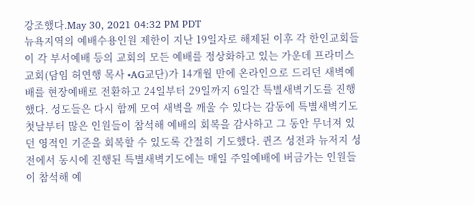강조했다.May 30, 2021 04:32 PM PDT
뉴욕지역의 예배수용인원 제한이 지난 19일자로 해제된 이후 각 한인교회들이 각 부서예배 등의 교회의 모든 예배를 정상화하고 있는 가운데 프라미스교회(담임 허연행 목사 •AG교단)가 14개월 만에 온라인으로 드리던 새벽예배를 현장예배로 전환하고 24일부터 29일까지 6일간 특별새벽기도를 진행했다. 성도들은 다시 함께 모여 새벽을 깨울 수 있다는 감동에 특별새벽기도 첫날부터 많은 인원들이 참석해 예배의 회복을 감사하고 그 동안 무너져 있던 영적인 기준을 회복할 수 있도록 간절히 기도했다. 퀸즈 성전과 뉴저지 성전에서 동시에 진행된 특별새벽기도에는 매일 주일예배에 버금가는 인원들이 참석해 예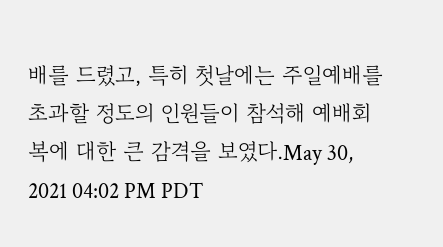배를 드렸고, 특히 첫날에는 주일예배를 초과할 정도의 인원들이 참석해 예배회복에 대한 큰 감격을 보였다.May 30, 2021 04:02 PM PDT